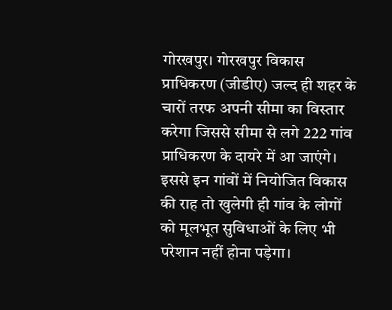गोरखपुर। गोरखपुर विकास प्राधिकरण (जीडीए) जल्द ही शहर के चारों तरफ अपनी सीमा का विस्तार करेगा जिससे सीमा से लगे 222 गांव प्राधिकरण के दायरे में आ जाएंगे। इससे इन गांवों में नियोजित विकास की राह तो खुलेगी ही गांव के लोगों को मूलभूत सुविधाओं के लिए भी परेशान नहीं होना पड़ेगा।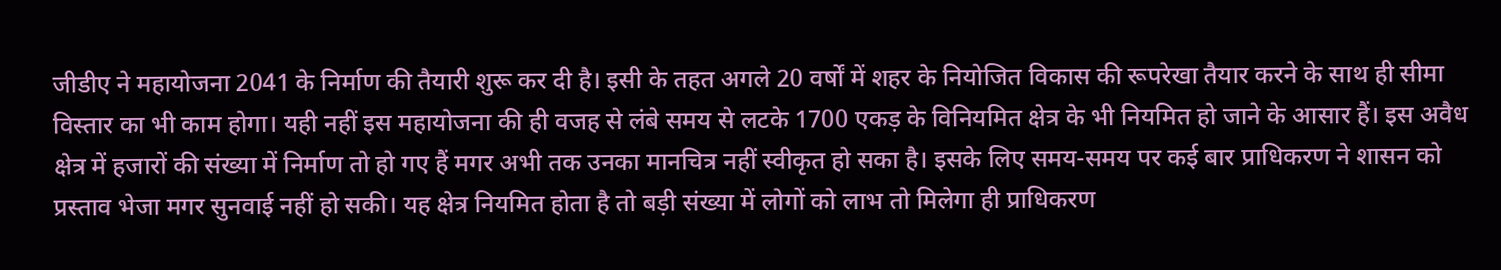जीडीए ने महायोजना 2041 के निर्माण की तैयारी शुरू कर दी है। इसी के तहत अगले 20 वर्षों में शहर के नियोजित विकास की रूपरेखा तैयार करने के साथ ही सीमा विस्तार का भी काम होगा। यही नहीं इस महायोजना की ही वजह से लंबे समय से लटके 1700 एकड़ के विनियमित क्षेत्र के भी नियमित हो जाने के आसार हैं। इस अवैध क्षेत्र में हजारों की संख्या में निर्माण तो हो गए हैं मगर अभी तक उनका मानचित्र नहीं स्वीकृत हो सका है। इसके लिए समय-समय पर कई बार प्राधिकरण ने शासन को प्रस्ताव भेजा मगर सुनवाई नहीं हो सकी। यह क्षेत्र नियमित होता है तो बड़ी संख्या में लोगों को लाभ तो मिलेगा ही प्राधिकरण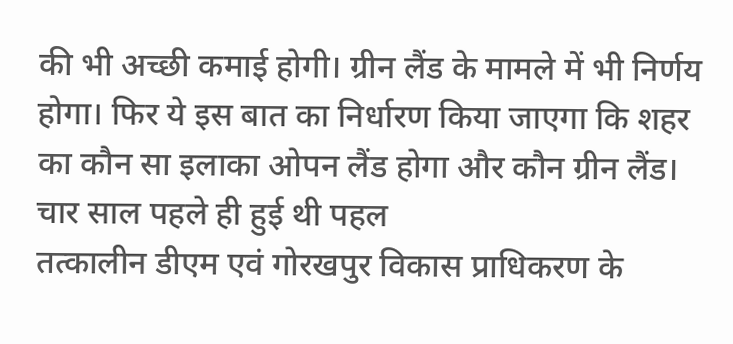की भी अच्छी कमाई होगी। ग्रीन लैंड के मामले में भी निर्णय होगा। फिर ये इस बात का निर्धारण किया जाएगा कि शहर का कौन सा इलाका ओपन लैंड होगा और कौन ग्रीन लैंड।
चार साल पहले ही हुई थी पहल
तत्कालीन डीएम एवं गोरखपुर विकास प्राधिकरण के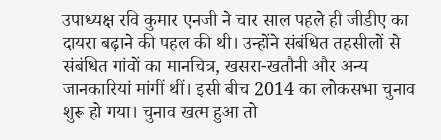उपाध्यक्ष रवि कुमार एनजी ने चार साल पहले ही जीडीए का दायरा बढ़ाने की पहल की थी। उन्होंने संबंधित तहसीलों से संबंधित गांवों का मानचित्र, खसरा-खतौनी और अन्य जानकारियां मांगीं थीं। इसी बीच 2014 का लोकसभा चुनाव शुरू हो गया। चुनाव खत्म हुआ तो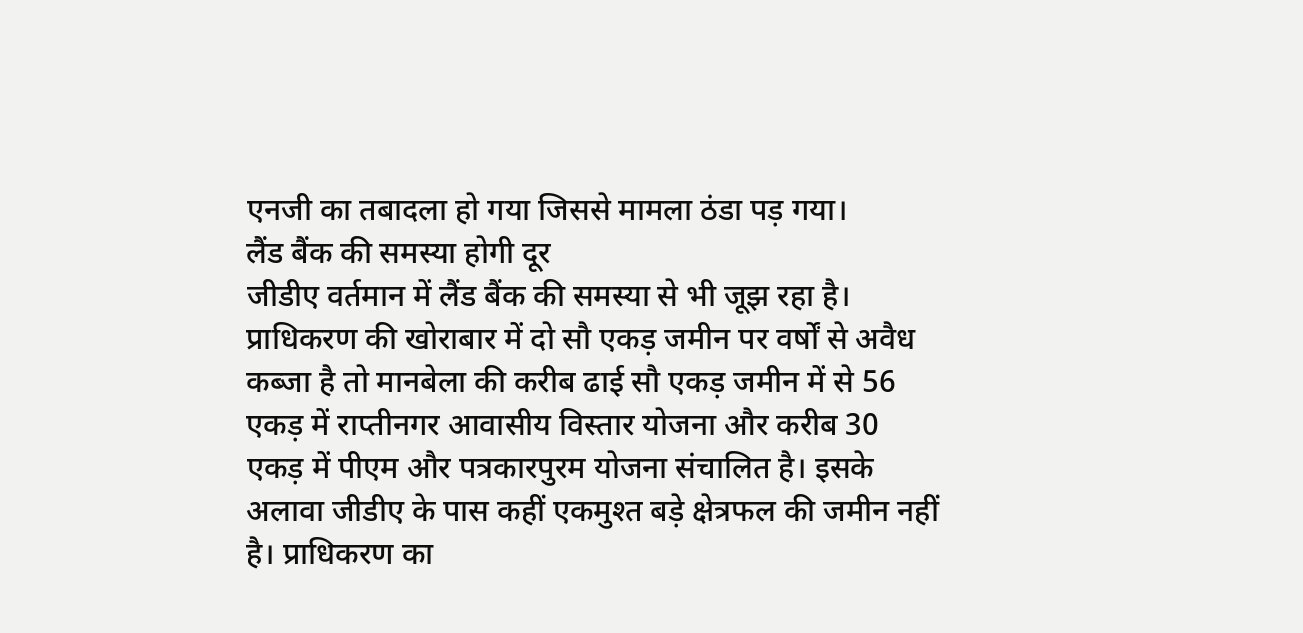एनजी का तबादला हो गया जिससे मामला ठंडा पड़ गया।
लैंड बैंक की समस्या होगी दूर
जीडीए वर्तमान में लैंड बैंक की समस्या से भी जूझ रहा है। प्राधिकरण की खोराबार में दो सौ एकड़ जमीन पर वर्षों से अवैध कब्जा है तो मानबेला की करीब ढाई सौ एकड़ जमीन में से 56 एकड़ में राप्तीनगर आवासीय विस्तार योजना और करीब 30 एकड़ में पीएम और पत्रकारपुरम योजना संचालित है। इसके अलावा जीडीए के पास कहीं एकमुश्त बड़े क्षेत्रफल की जमीन नहीं है। प्राधिकरण का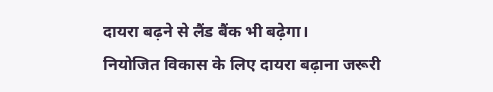दायरा बढ़ने से लैंड बैंक भी बढ़ेगा।
नियोजित विकास के लिए दायरा बढ़ाना जरूरी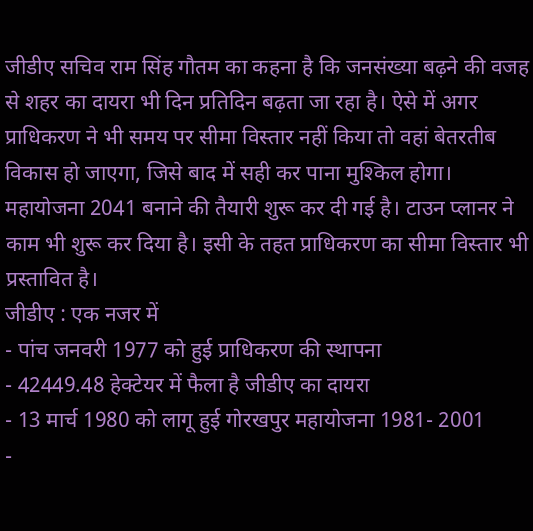जीडीए सचिव राम सिंह गौतम का कहना है कि जनसंख्या बढ़ने की वजह से शहर का दायरा भी दिन प्रतिदिन बढ़ता जा रहा है। ऐसे में अगर प्राधिकरण ने भी समय पर सीमा विस्तार नहीं किया तो वहां बेतरतीब विकास हो जाएगा, जिसे बाद में सही कर पाना मुश्किल होगा। महायोजना 2041 बनाने की तैयारी शुरू कर दी गई है। टाउन प्लानर ने काम भी शुरू कर दिया है। इसी के तहत प्राधिकरण का सीमा विस्तार भी प्रस्तावित है।
जीडीए : एक नजर में
- पांच जनवरी 1977 को हुई प्राधिकरण की स्थापना
- 42449.48 हेक्टेयर में फैला है जीडीए का दायरा
- 13 मार्च 1980 को लागू हुई गोरखपुर महायोजना 1981- 2001
-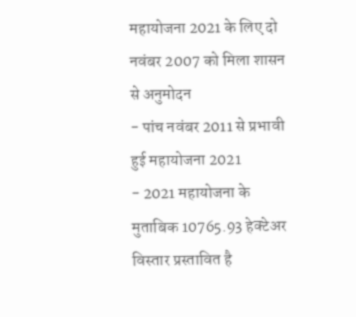महायोजना 2021 के लिए दो नवंबर 2007 को मिला शासन से अनुमोदन
- पांच नवंबर 2011 से प्रभावी हुई महायोजना 2021
- 2021 महायोजना के मुताबिक 10765.93 हेक्टेअर विस्तार प्रस्तावित है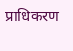प्राधिकरण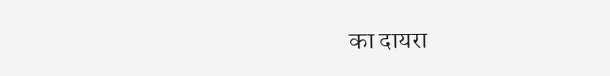का दायरा